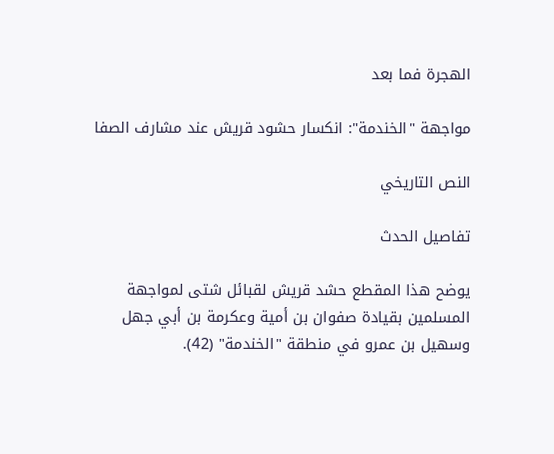الهجرة فما بعد

مواجهة "الخندمة": انكسار حشود قريش عند مشارف الصفا

النص التاريخي

تفاصيل الحدث

يوضح هذا المقطع حشد قريش لقبائل شتى لمواجهة المسلمين بقيادة صفوان بن أمية وعكرمة بن أبي جهل وسهيل بن عمرو في منطقة "الخندمة" (42).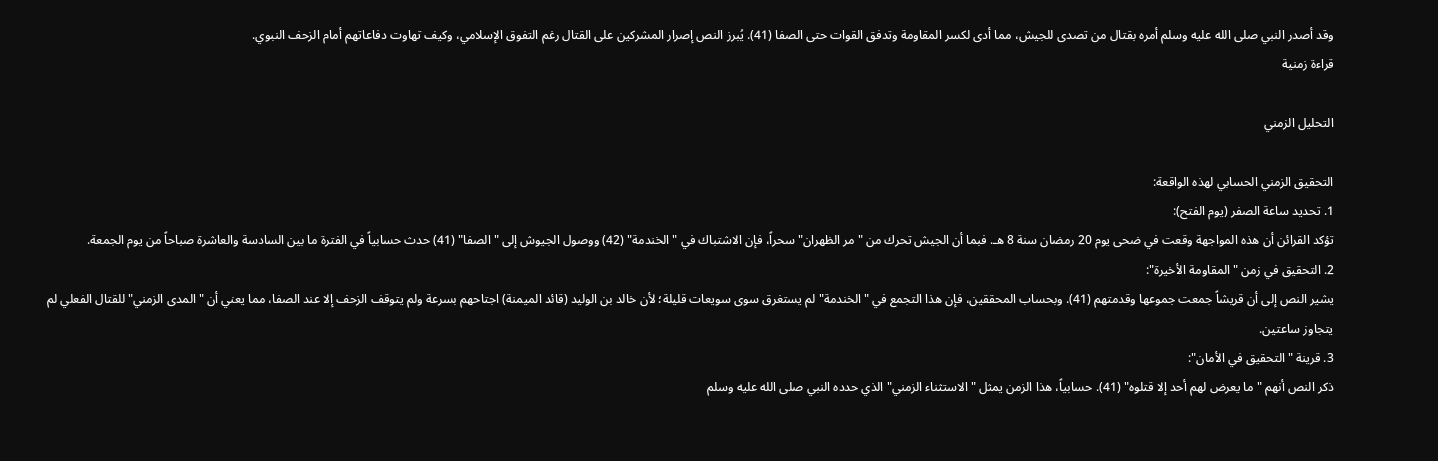وقد أصدر النبي صلى الله عليه وسلم أمره بقتال من تصدى للجيش، مما أدى لكسر المقاومة وتدفق القوات حتى الصفا (41). يُبرز النص إصرار المشركين على القتال رغم التفوق الإسلامي، وكيف تهاوت دفاعاتهم أمام الزحف النبوي.
قراءة زمنية

التحليل الزمني

التحقيق الزمني الحسابي لهذه الواقعة:
1. تحديد ساعة الصفر (يوم الفتح):
تؤكد القرائن أن هذه المواجهة وقعت في ضحى يوم 20 رمضان سنة 8 هـ. فبما أن الجيش تحرك من "مر الظهران" سحراً، فإن الاشتباك في "الخندمة" (42) ووصول الجيوش إلى "الصفا" (41) حدث حسابياً في الفترة ما بين السادسة والعاشرة صباحاً من يوم الجمعة.
2. التحقيق في زمن "المقاومة الأخيرة":
يشير النص إلى أن قريشاً جمعت جموعها وقدمتهم (41). وبحساب المحققين، فإن هذا التجمع في "الخندمة" لم يستغرق سوى سويعات قليلة؛ لأن خالد بن الوليد (قائد الميمنة) اجتاحهم بسرعة ولم يتوقف الزحف إلا عند الصفا، مما يعني أن "المدى الزمني" للقتال الفعلي لم يتجاوز ساعتين.
3. قرينة "التحقيق في الأمان":
ذكر النص أنهم "ما يعرض لهم أحد إلا قتلوه" (41). حسابياً، هذا الزمن يمثل "الاستثناء الزمني" الذي حدده النبي صلى الله عليه وسلم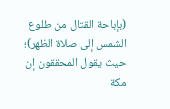(بإباحة القتال من طلوع الشمس إلى صلاة الظهر)؛ حيث يقول المحققون إن مكة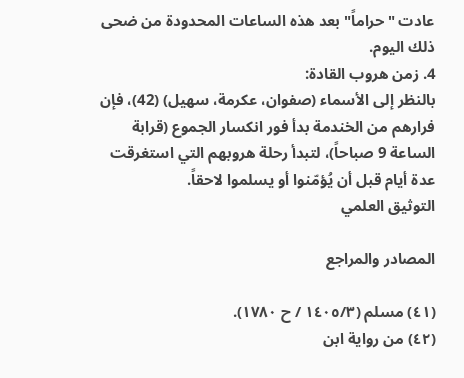عادت "حراماً" بعد هذه الساعات المحدودة من ضحى ذلك اليوم.
4. زمن هروب القادة:
بالنظر إلى الأسماء (صفوان، عكرمة، سهيل) (42)، فإن فرارهم من الخندمة بدأ فور انكسار الجموع (قرابة الساعة 9 صباحاً)، لتبدأ رحلة هروبهم التي استغرقت عدة أيام قبل أن يُؤمّنوا أو يسلموا لاحقاً.
التوثيق العلمي

المصادر والمراجع

(٤١) مسلم (١٤٠٥/٣ / ح ١٧٨٠).
(٤٢) من رواية ابن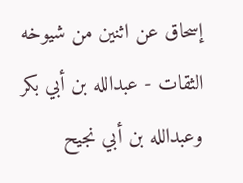إسحاق عن اثنين من شيوخه الثقات - عبدالله بن أبي بكر وعبدالله بن أبي نجيح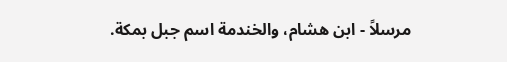مرسلاً - ابن هشام، والخندمة اسم جبل بمكة.